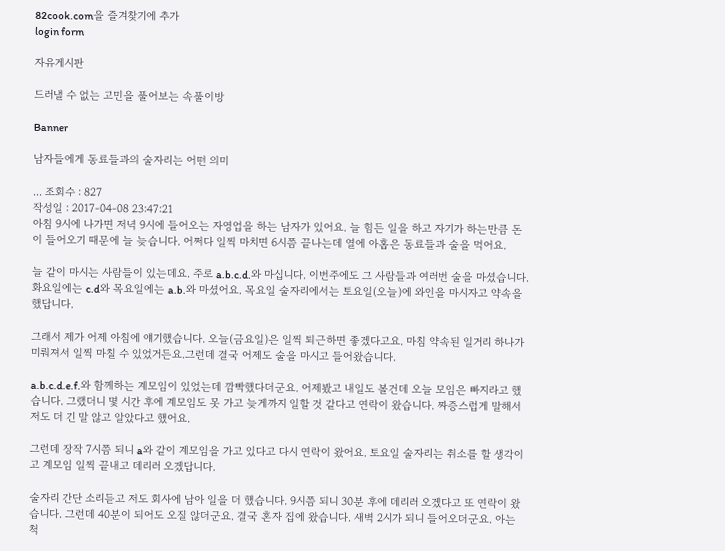82cook.com을 즐겨찾기에 추가
login form

자유게시판

드러낼 수 없는 고민을 풀어보는 속풀이방

Banner

남자들에게 동료들과의 술자리는 어떤 의미

... 조회수 : 827
작성일 : 2017-04-08 23:47:21
아침 9시에 나가면 저녁 9시에 들어오는 자영업을 하는 남자가 있어요. 늘 힘든 일을 하고 자기가 하는만큼 돈이 들어오기 때문에 늘 늦습니다. 어쩌다 일찍 마치면 6시쯤 끝나는데 열에 아홉은 동료들과 술을 먹어요.

늘 같이 마시는 사람들이 있는데요. 주로 a.b.c.d.와 마십니다. 이번주에도 그 사람들과 여러번 술을 마셨습니다. 화요일에는 c.d와 목요일에는 a.b.와 마셨어요. 목요일 술자리에서는 토요일(오늘)에 와인을 마시자고 약속을 했답니다.

그래서 제가 어제 아침에 얘기했습니다. 오늘(금요일)은 일찍 퇴근하면 좋겠다고요. 마침 약속된 일거리 하나가 미뤄져서 일찍 마칠 수 있었거든요.그런데 결국 어제도 술을 마시고 들어왔습니다.

a.b.c.d.e.f.와 함께하는 계모임이 있었는데 깜빡했다더군요. 어제봤고 내일도 볼건데 오늘 모임은 빠지라고 했습니다. 그랬더니 몇 시간 후에 계모임도 못 가고 늦게까지 일할 것 같다고 연락이 왔습니다. 짜증스럽게 말해서 저도 더 긴 말 않고 알았다고 했어요.

그런데 장작 7시쯤 되니 a와 같이 계모임을 가고 있다고 다시 연락이 왔어요. 토요일 술자리는 취소를 할 생각이고 계모임 일찍 끝내고 데리러 오겠답니다.

술자리 간단 소리듣고 저도 회사에 남아 일을 더 했습니다. 9시쯤 되니 30분 후에 데리러 오겠다고 또 연락이 왔습니다. 그런데 40분이 되어도 오질 않더군요. 결국 혼자 집에 왔습니다. 새벽 2시가 되니 들어오더군요. 아는 척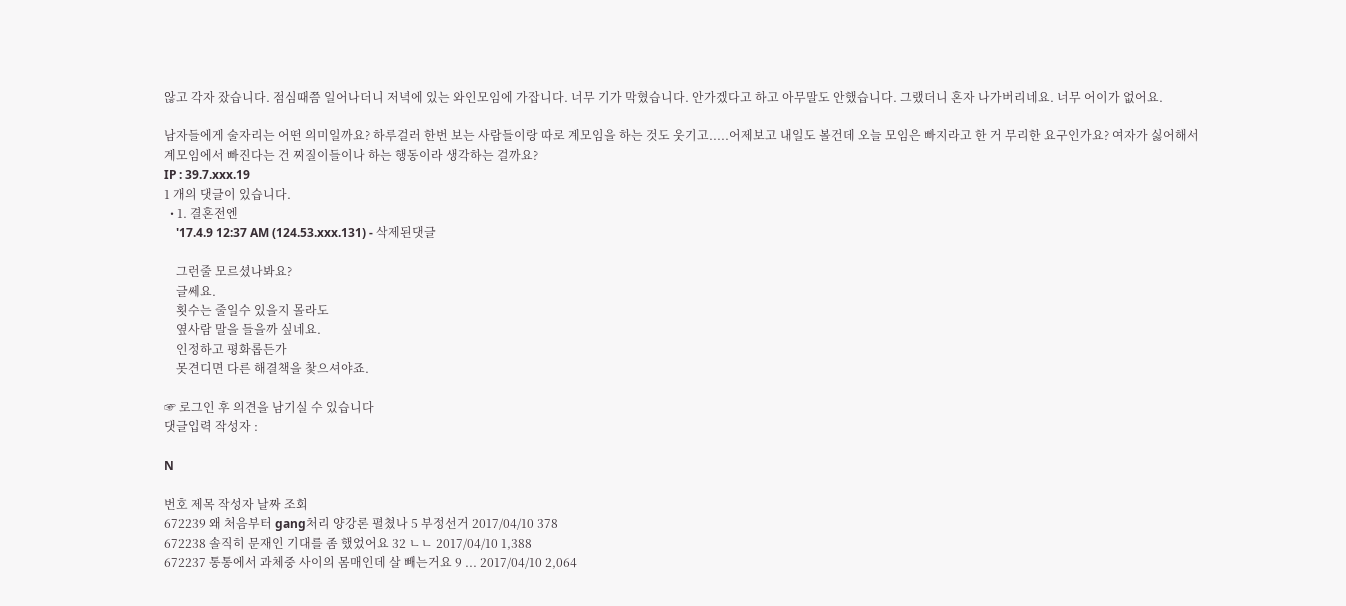않고 각자 잤습니다. 점심때쯤 일어나더니 저녁에 있는 와인모임에 가잡니다. 너무 기가 막혔습니다. 안가겠다고 하고 아무말도 안했습니다. 그랬더니 혼자 나가버리네요. 너무 어이가 없어요.

남자들에게 술자리는 어떤 의미일까요? 하루걸러 한번 보는 사람들이랑 따로 계모임을 하는 것도 웃기고.....어제보고 내일도 볼건데 오늘 모임은 빠지라고 한 거 무리한 요구인가요? 여자가 싫어해서 계모임에서 빠진다는 건 찌질이들이나 하는 행동이라 생각하는 걸까요?
IP : 39.7.xxx.19
1 개의 댓글이 있습니다.
  • 1. 결혼전엔
    '17.4.9 12:37 AM (124.53.xxx.131) - 삭제된댓글

    그런줄 모르셨나봐요?
    글쎄요.
    횟수는 줄일수 있을지 몰라도
    옆사람 말을 들을까 싶네요.
    인정하고 평화롭든가
    못견디면 다른 해결책을 찿으셔야죠.

☞ 로그인 후 의견을 남기실 수 있습니다
댓글입력 작성자 :

N

번호 제목 작성자 날짜 조회
672239 왜 처음부터 gang처리 양강론 펼쳤나 5 부정선거 2017/04/10 378
672238 솔직히 문재인 기대를 좀 했었어요 32 ㄴㄴ 2017/04/10 1,388
672237 통통에서 과체중 사이의 몸매인데 살 빼는거요 9 ... 2017/04/10 2,064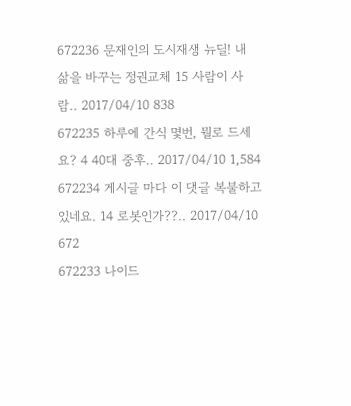672236 문재인의 도시재생 뉴딜! 내 삶을 바꾸는 정권교체 15 사람이 사람.. 2017/04/10 838
672235 하루에 간식 몇번, 뭘로 드세요? 4 40대 중후.. 2017/04/10 1,584
672234 게시글 마다 이 댓글 복불하고 있네요. 14 로봇인가??.. 2017/04/10 672
672233 나이드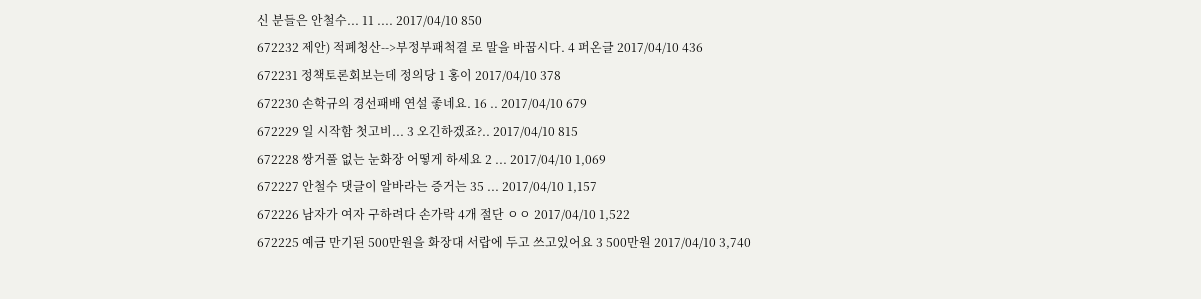신 분들은 안철수... 11 .... 2017/04/10 850
672232 제안) 적폐청산-->부정부패척결 로 말을 바꿉시다. 4 퍼온글 2017/04/10 436
672231 정책토론회보는데 정의당 1 홍이 2017/04/10 378
672230 손학규의 경선패배 연설 좋네요. 16 .. 2017/04/10 679
672229 일 시작함 첫고비... 3 오긴하겠죠?.. 2017/04/10 815
672228 쌍거풀 없는 눈화장 어떻게 하세요 2 ... 2017/04/10 1,069
672227 안철수 댓글이 알바라는 증거는 35 ... 2017/04/10 1,157
672226 남자가 여자 구하려다 손가락 4개 절단 ㅇㅇ 2017/04/10 1,522
672225 예금 만기된 500만원을 화장대 서랍에 두고 쓰고있어요 3 500만원 2017/04/10 3,740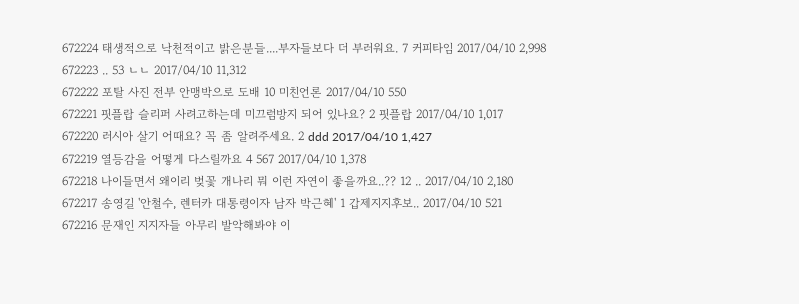672224 태생적으로 낙천적이고 밝은분들....부자들보다 더 부러워요. 7 커피타임 2017/04/10 2,998
672223 .. 53 ㄴㄴ 2017/04/10 11,312
672222 포탈 사진 전부 안맹박으로 도배 10 미친언론 2017/04/10 550
672221 핏플랍 슬리퍼 사려고하는데 미끄럼방지 되어 있나요? 2 핏플랍 2017/04/10 1,017
672220 러시아 살기 어때요? 꼭 좀 알려주세요. 2 ddd 2017/04/10 1,427
672219 열등감을 어떻게 다스릴까요 4 567 2017/04/10 1,378
672218 나이들면서 왜이리 벚꽃 개나리 뭐 이런 자연이 좋을까요..?? 12 .. 2017/04/10 2,180
672217 송영길 '안철수, 렌터카 대통령이자 남자 박근혜' 1 갑제지지후보.. 2017/04/10 521
672216 문재인 지지자들 아무리 발악해봐야 이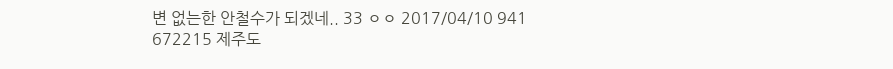변 없는한 안철수가 되겠네.. 33 ㅇㅇ 2017/04/10 941
672215 제주도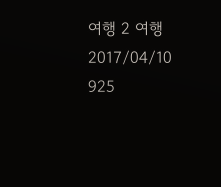여행 2 여행 2017/04/10 925